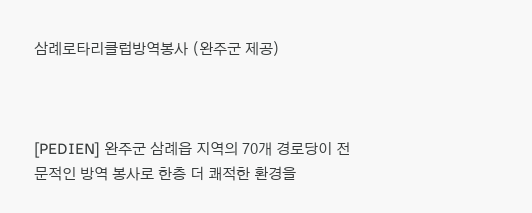삼례로타리클럽방역봉사 (완주군 제공)



[PEDIEN] 완주군 삼례읍 지역의 70개 경로당이 전문적인 방역 봉사로 한층 더 쾌적한 환경을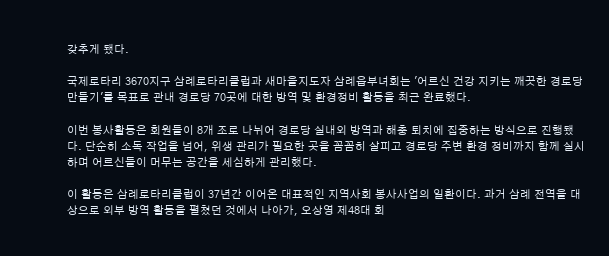갖추게 됐다.

국제로타리 3670지구 삼례로타리클럽과 새마을지도자 삼례읍부녀회는 '어르신 건강 지키는 깨끗한 경로당 만들기'를 목표로 관내 경로당 70곳에 대한 방역 및 환경정비 활동을 최근 완료했다.

이번 봉사활동은 회원들이 8개 조로 나뉘어 경로당 실내외 방역과 해충 퇴치에 집중하는 방식으로 진행됐다. 단순히 소독 작업을 넘어, 위생 관리가 필요한 곳을 꼼꼼히 살피고 경로당 주변 환경 정비까지 함께 실시하며 어르신들이 머무는 공간을 세심하게 관리했다.

이 활동은 삼례로타리클럽이 37년간 이어온 대표적인 지역사회 봉사사업의 일환이다. 과거 삼례 전역을 대상으로 외부 방역 활동을 펼쳤던 것에서 나아가, 오상영 제48대 회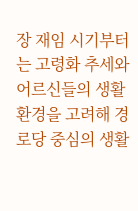장 재임 시기부터는 고령화 추세와 어르신들의 생활 환경을 고려해 경로당 중심의 생활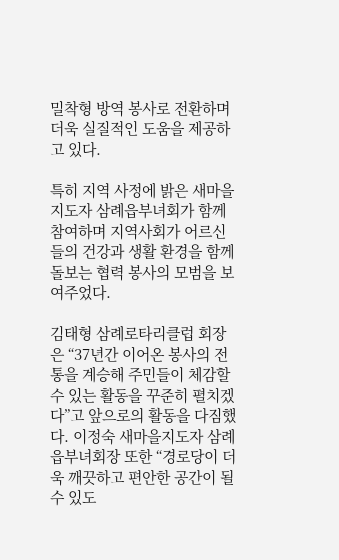밀착형 방역 봉사로 전환하며 더욱 실질적인 도움을 제공하고 있다.

특히 지역 사정에 밝은 새마을지도자 삼례읍부녀회가 함께 참여하며 지역사회가 어르신들의 건강과 생활 환경을 함께 돌보는 협력 봉사의 모범을 보여주었다.

김태형 삼례로타리클럽 회장은 “37년간 이어온 봉사의 전통을 계승해 주민들이 체감할 수 있는 활동을 꾸준히 펼치겠다”고 앞으로의 활동을 다짐했다. 이정숙 새마을지도자 삼례읍부녀회장 또한 “경로당이 더욱 깨끗하고 편안한 공간이 될 수 있도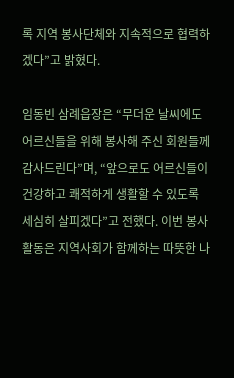록 지역 봉사단체와 지속적으로 협력하겠다”고 밝혔다.

임동빈 삼례읍장은 “무더운 날씨에도 어르신들을 위해 봉사해 주신 회원들께 감사드린다”며, “앞으로도 어르신들이 건강하고 쾌적하게 생활할 수 있도록 세심히 살피겠다”고 전했다. 이번 봉사활동은 지역사회가 함께하는 따뜻한 나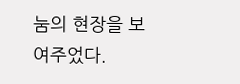눔의 현장을 보여주었다.